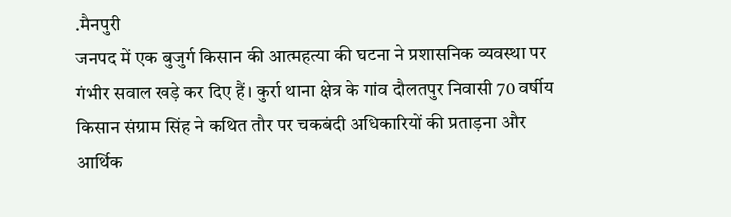.मैनपुरी
जनपद में एक बुजुर्ग किसान की आत्महत्या की घटना ने प्रशासनिक व्यवस्था पर गंभीर सवाल खड़े कर दिए हैं। कुर्रा थाना क्षेत्र के गांव दौलतपुर निवासी 70 वर्षीय किसान संग्राम सिंह ने कथित तौर पर चकबंदी अधिकारियों की प्रताड़ना और आर्थिक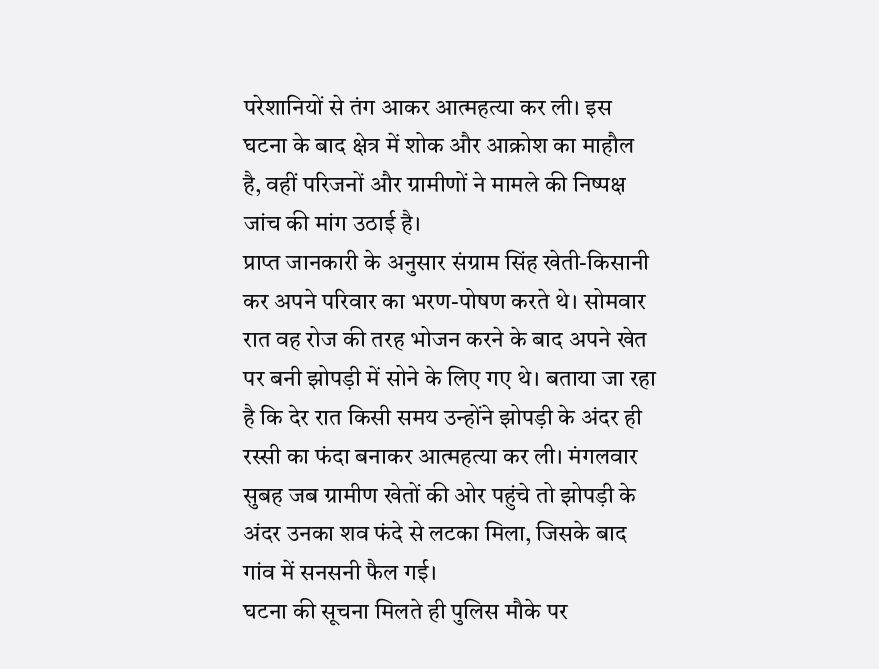परेशानियों से तंग आकर आत्महत्या कर ली। इस घटना के बाद क्षेत्र में शोक और आक्रोश का माहौल है, वहीं परिजनों और ग्रामीणों ने मामले की निष्पक्ष जांच की मांग उठाई है।
प्राप्त जानकारी के अनुसार संग्राम सिंह खेती-किसानी कर अपने परिवार का भरण-पोषण करते थे। सोमवार रात वह रोज की तरह भोजन करने के बाद अपने खेत पर बनी झोपड़ी में सोने के लिए गए थे। बताया जा रहा है कि देर रात किसी समय उन्होंने झोपड़ी के अंदर ही रस्सी का फंदा बनाकर आत्महत्या कर ली। मंगलवार सुबह जब ग्रामीण खेतों की ओर पहुंचे तो झोपड़ी के अंदर उनका शव फंदे से लटका मिला, जिसके बाद गांव में सनसनी फैल गई।
घटना की सूचना मिलते ही पुलिस मौके पर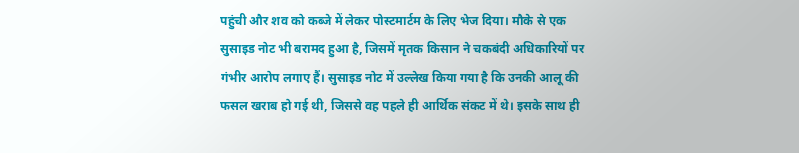पहुंची और शव को कब्जे में लेकर पोस्टमार्टम के लिए भेज दिया। मौके से एक सुसाइड नोट भी बरामद हुआ है, जिसमें मृतक किसान ने चकबंदी अधिकारियों पर गंभीर आरोप लगाए हैं। सुसाइड नोट में उल्लेख किया गया है कि उनकी आलू की फसल खराब हो गई थी, जिससे वह पहले ही आर्थिक संकट में थे। इसके साथ ही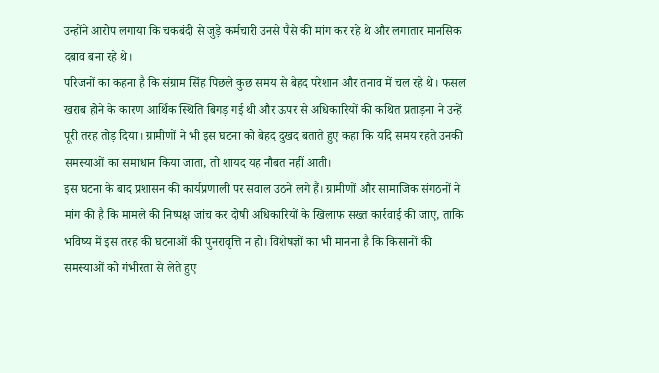उन्होंने आरोप लगाया कि चकबंदी से जुड़े कर्मचारी उनसे पैसे की मांग कर रहे थे और लगातार मानसिक दबाव बना रहे थे।
परिजनों का कहना है कि संग्राम सिंह पिछले कुछ समय से बेहद परेशान और तनाव में चल रहे थे। फसल खराब होने के कारण आर्थिक स्थिति बिगड़ गई थी और ऊपर से अधिकारियों की कथित प्रताड़ना ने उन्हें पूरी तरह तोड़ दिया। ग्रामीणों ने भी इस घटना को बेहद दुखद बताते हुए कहा कि यदि समय रहते उनकी समस्याओं का समाधान किया जाता, तो शायद यह नौबत नहीं आती।
इस घटना के बाद प्रशासन की कार्यप्रणाली पर सवाल उठने लगे हैं। ग्रामीणों और सामाजिक संगठनों ने मांग की है कि मामले की निष्पक्ष जांच कर दोषी अधिकारियों के खिलाफ सख्त कार्रवाई की जाए, ताकि भविष्य में इस तरह की घटनाओं की पुनरावृत्ति न हो। विशेषज्ञों का भी मानना है कि किसानों की समस्याओं को गंभीरता से लेते हुए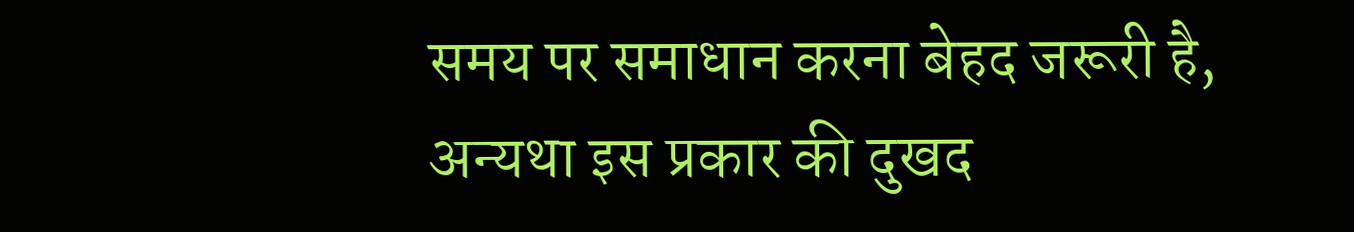समय पर समाधान करना बेहद जरूरी है, अन्यथा इस प्रकार की दुखद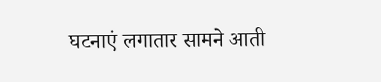घटनाएं लगातार सामने आती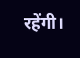रहेंगी।